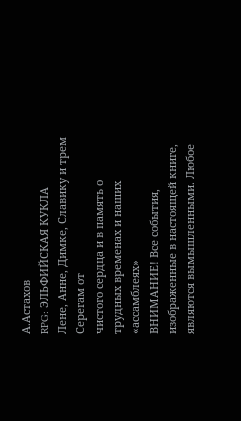А.Астахов
RPG: ЭЛЬФИЙСКАЯ КУКЛА
Лене, Анне, Димке, Славику и трем Серегам от
чистого сердца и в память о
трудных временах и наших «ассамблеях»
ВНИМАНИЕ! Все события, изображенные в настоящей книге, являются вымышленными. Любое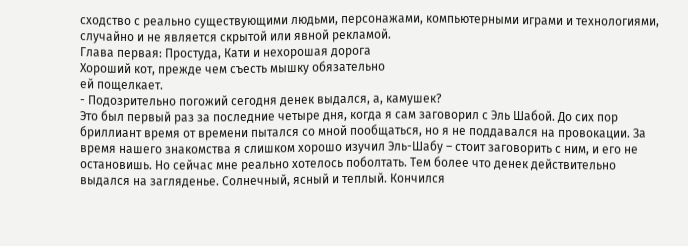сходство с реально существующими людьми, персонажами, компьютерными играми и технологиями, случайно и не является скрытой или явной рекламой.
Глава первая: Простуда, Кати и нехорошая дорога
Хороший кот, прежде чем съесть мышку обязательно
ей пощелкает.
- Подозрительно погожий сегодня денек выдался, а, камушек?
Это был первый раз за последние четыре дня, когда я сам заговорил с Эль Шабой. До сих пор бриллиант время от времени пытался со мной пообщаться, но я не поддавался на провокации. За время нашего знакомства я слишком хорошо изучил Эль-Шабу – стоит заговорить с ним, и его не остановишь. Но сейчас мне реально хотелось поболтать. Тем более что денек действительно выдался на загляденье. Солнечный, ясный и теплый. Кончился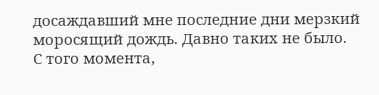досаждавший мне последние дни мерзкий моросящий дождь. Давно таких не было.
С того момента,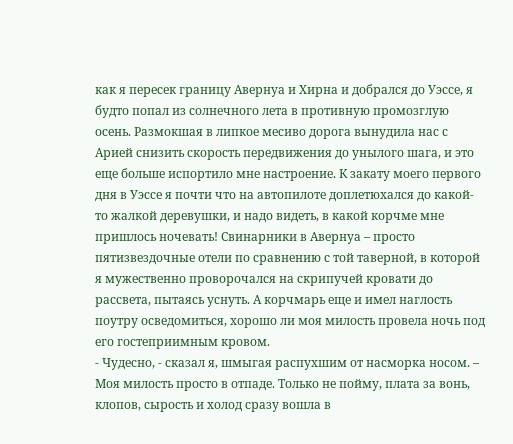как я пересек границу Авернуа и Хирна и добрался до Уэссе, я будто попал из солнечного лета в противную промозглую осень. Размокшая в липкое месиво дорога вынудила нас с Арией снизить скорость передвижения до унылого шага, и это еще больше испортило мне настроение. К закату моего первого дня в Уэссе я почти что на автопилоте доплетюхался до какой-то жалкой деревушки, и надо видеть, в какой корчме мне пришлось ночевать! Свинарники в Авернуа – просто пятизвездочные отели по сравнению с той таверной, в которой я мужественно проворочался на скрипучей кровати до рассвета, пытаясь уснуть. А корчмарь еще и имел наглость поутру осведомиться, хорошо ли моя милость провела ночь под его гостеприимным кровом.
- Чудесно, - сказал я, шмыгая распухшим от насморка носом. – Моя милость просто в отпаде. Только не пойму, плата за вонь, клопов, сырость и холод сразу вошла в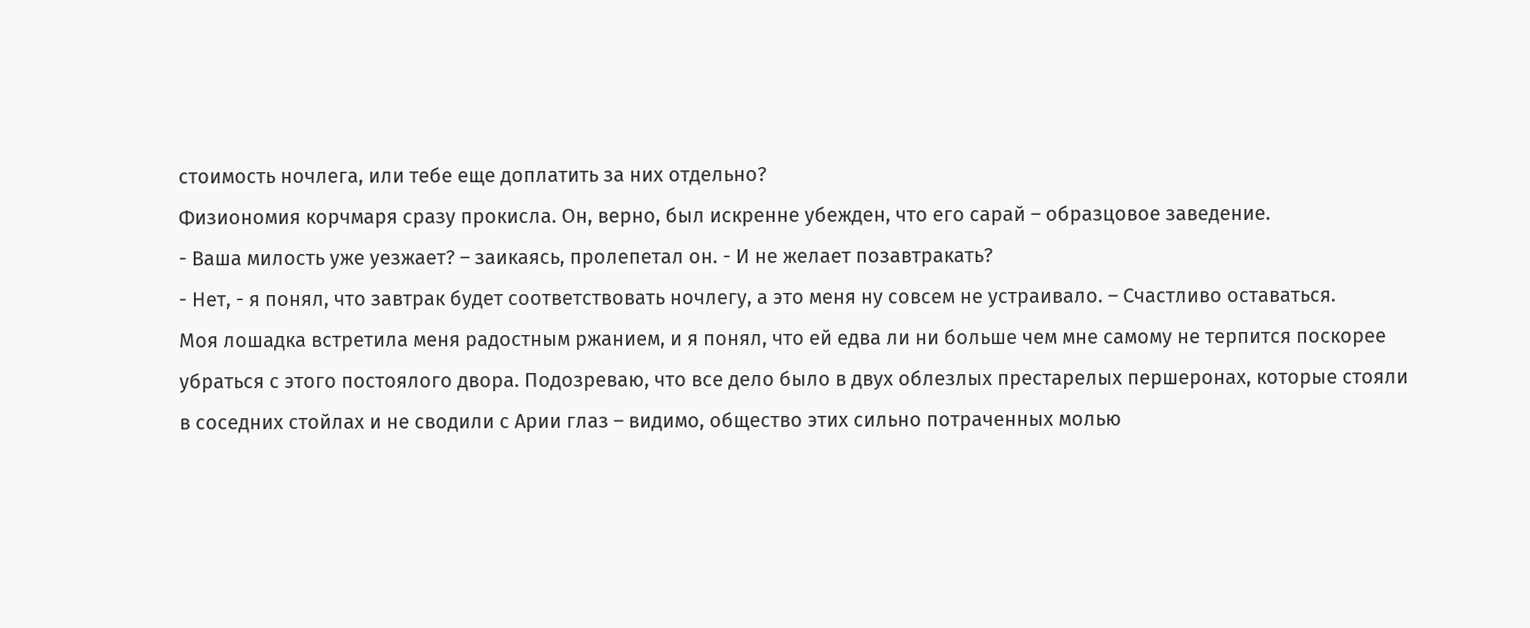стоимость ночлега, или тебе еще доплатить за них отдельно?
Физиономия корчмаря сразу прокисла. Он, верно, был искренне убежден, что его сарай – образцовое заведение.
- Ваша милость уже уезжает? – заикаясь, пролепетал он. - И не желает позавтракать?
- Нет, - я понял, что завтрак будет соответствовать ночлегу, а это меня ну совсем не устраивало. – Счастливо оставаться.
Моя лошадка встретила меня радостным ржанием, и я понял, что ей едва ли ни больше чем мне самому не терпится поскорее убраться с этого постоялого двора. Подозреваю, что все дело было в двух облезлых престарелых першеронах, которые стояли в соседних стойлах и не сводили с Арии глаз – видимо, общество этих сильно потраченных молью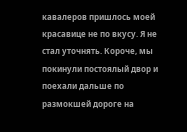кавалеров пришлось моей красавице не по вкусу. Я не стал уточнять. Короче, мы покинули постоялый двор и поехали дальше по размокшей дороге на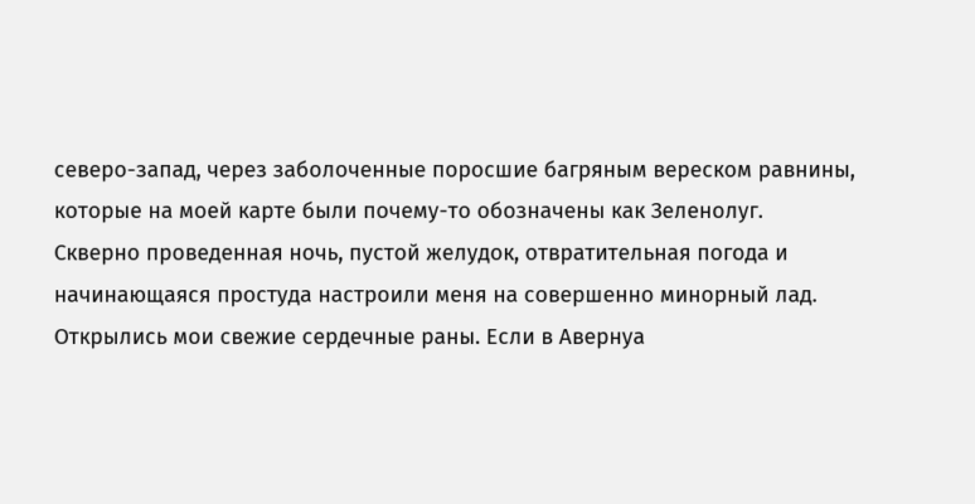северо-запад, через заболоченные поросшие багряным вереском равнины, которые на моей карте были почему-то обозначены как Зеленолуг.
Скверно проведенная ночь, пустой желудок, отвратительная погода и начинающаяся простуда настроили меня на совершенно минорный лад. Открылись мои свежие сердечные раны. Если в Авернуа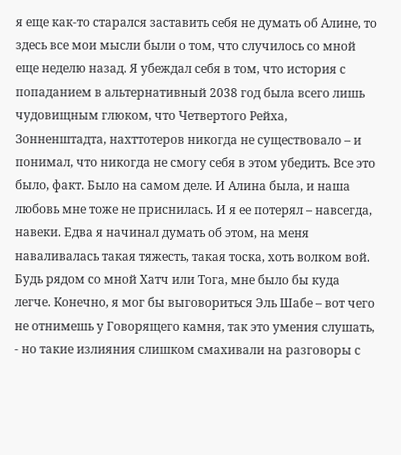я еще как-то старался заставить себя не думать об Алине, то здесь все мои мысли были о том, что случилось со мной еще неделю назад. Я убеждал себя в том, что история с попаданием в альтернативный 2038 год была всего лишь чудовищным глюком, что Четвертого Рейха, Зонненштадта, нахттотеров никогда не существовало – и понимал, что никогда не смогу себя в этом убедить. Все это было, факт. Было на самом деле. И Алина была, и наша любовь мне тоже не приснилась. И я ее потерял – навсегда, навеки. Едва я начинал думать об этом, на меня наваливалась такая тяжесть, такая тоска, хоть волком вой. Будь рядом со мной Хатч или Тога, мне было бы куда легче. Конечно, я мог бы выговориться Эль Шабе – вот чего не отнимешь у Говорящего камня, так это умения слушать, - но такие излияния слишком смахивали на разговоры с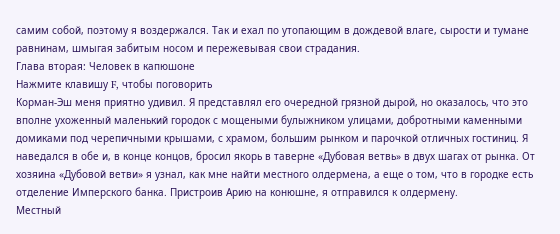самим собой, поэтому я воздержался. Так и ехал по утопающим в дождевой влаге, сырости и тумане равнинам, шмыгая забитым носом и пережевывая свои страдания.
Глава вторая: Человек в капюшоне
Нажмите клавишу F, чтобы поговорить
Корман-Эш меня приятно удивил. Я представлял его очередной грязной дырой, но оказалось, что это вполне ухоженный маленький городок с мощеными булыжником улицами, добротными каменными домиками под черепичными крышами, с храмом, большим рынком и парочкой отличных гостиниц. Я наведался в обе и, в конце концов, бросил якорь в таверне «Дубовая ветвь» в двух шагах от рынка. От хозяина «Дубовой ветви» я узнал, как мне найти местного олдермена, а еще о том, что в городке есть отделение Имперского банка. Пристроив Арию на конюшне, я отправился к олдермену.
Местный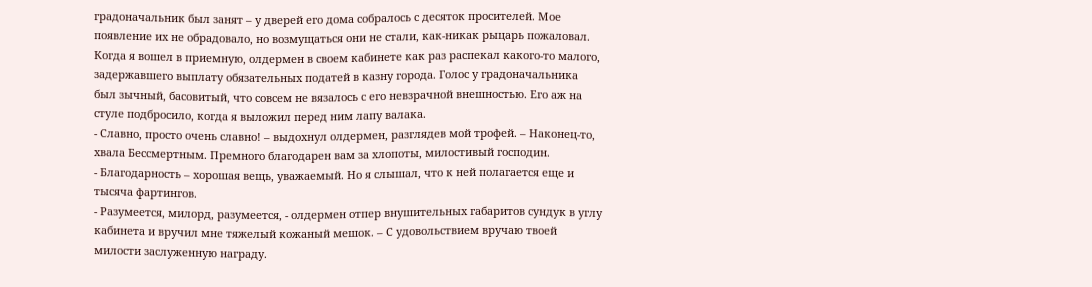градоначальник был занят – у дверей его дома собралось с десяток просителей. Мое появление их не обрадовало, но возмущаться они не стали, как-никак рыцарь пожаловал. Когда я вошел в приемную, олдермен в своем кабинете как раз распекал какого-то малого, задержавшего выплату обязательных податей в казну города. Голос у градоначальника был зычный, басовитый, что совсем не вязалось с его невзрачной внешностью. Его аж на стуле подбросило, когда я выложил перед ним лапу валака.
- Славно, просто очень славно! – выдохнул олдермен, разглядев мой трофей. – Наконец-то, хвала Бессмертным. Премного благодарен вам за хлопоты, милостивый господин.
- Благодарность – хорошая вещь, уважаемый. Но я слышал, что к ней полагается еще и тысяча фартингов.
- Разумеется, милорд, разумеется, - олдермен отпер внушительных габаритов сундук в углу кабинета и вручил мне тяжелый кожаный мешок. – С удовольствием вручаю твоей милости заслуженную награду.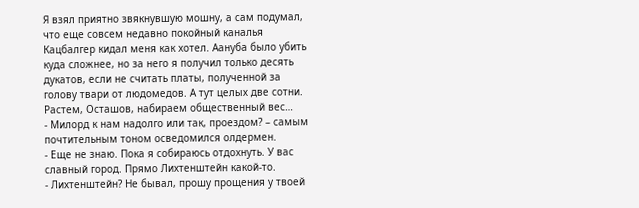Я взял приятно звякнувшую мошну, а сам подумал, что еще совсем недавно покойный каналья Кацбалгер кидал меня как хотел. Аануба было убить куда сложнее, но за него я получил только десять дукатов, если не считать платы, полученной за голову твари от людомедов. А тут целых две сотни. Растем, Осташов, набираем общественный вес…
- Милорд к нам надолго или так, проездом? – самым почтительным тоном осведомился олдермен.
- Еще не знаю. Пока я собираюсь отдохнуть. У вас славный город. Прямо Лихтенштейн какой-то.
- Лихтенштейн? Не бывал, прошу прощения у твоей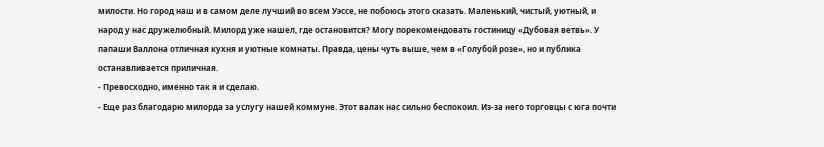милости. Но город наш и в самом деле лучший во всем Уэссе, не побоюсь этого сказать. Маленький, чистый, уютный, и народ у нас дружелюбный. Милорд уже нашел, где остановится? Могу порекомендовать гостиницу «Дубовая ветвь». У папаши Валлона отличная кухня и уютные комнаты. Правда, цены чуть выше, чем в «Голубой розе», но и публика останавливается приличная.
- Превосходно, именно так я и сделаю.
- Еще раз благодарю милорда за услугу нашей коммуне. Этот валак нас сильно беспокоил. Из-за него торговцы с юга почти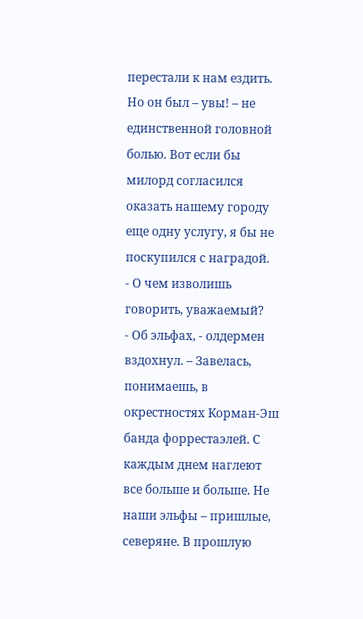перестали к нам ездить. Но он был – увы! – не единственной головной болью. Вот если бы милорд согласился оказать нашему городу еще одну услугу, я бы не поскупился с наградой.
- О чем изволишь говорить, уважаемый?
- Об эльфах, - олдермен вздохнул. – Завелась, понимаешь, в окрестностях Корман-Эш банда форрестаэлей. С каждым днем наглеют все больше и больше. Не наши эльфы – пришлые, северяне. В прошлую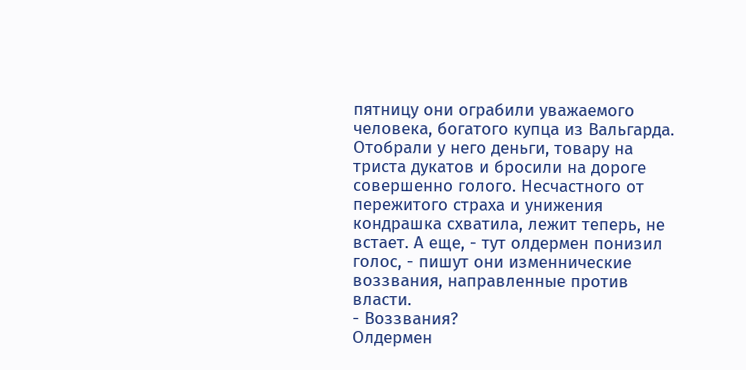пятницу они ограбили уважаемого человека, богатого купца из Вальгарда. Отобрали у него деньги, товару на триста дукатов и бросили на дороге совершенно голого. Несчастного от пережитого страха и унижения кондрашка схватила, лежит теперь, не встает. А еще, - тут олдермен понизил голос, - пишут они изменнические воззвания, направленные против власти.
- Воззвания?
Олдермен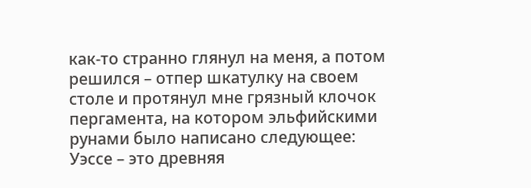как-то странно глянул на меня, а потом решился – отпер шкатулку на своем столе и протянул мне грязный клочок пергамента, на котором эльфийскими рунами было написано следующее:
Уэссе – это древняя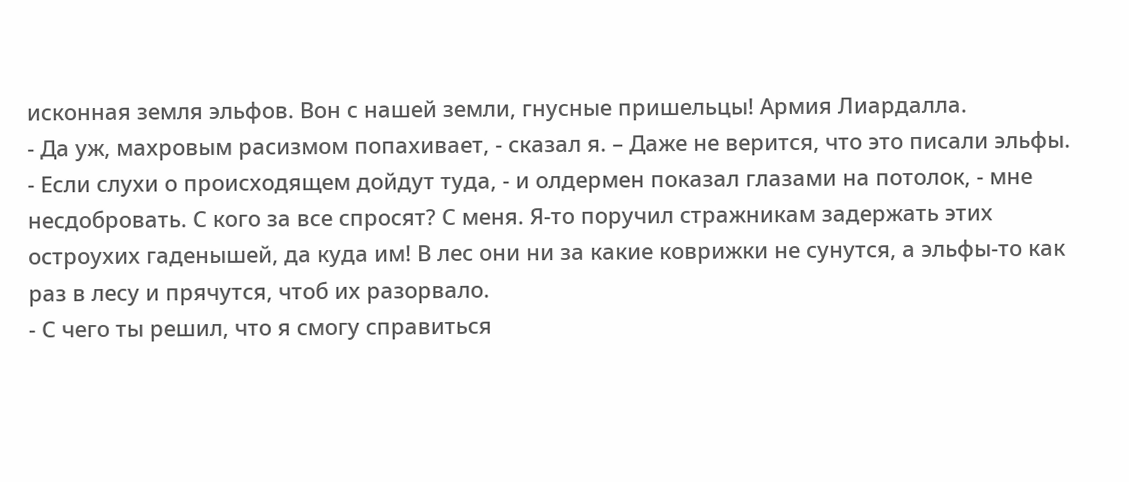исконная земля эльфов. Вон с нашей земли, гнусные пришельцы! Армия Лиардалла.
- Да уж, махровым расизмом попахивает, - сказал я. – Даже не верится, что это писали эльфы.
- Если слухи о происходящем дойдут туда, - и олдермен показал глазами на потолок, - мне несдобровать. С кого за все спросят? С меня. Я-то поручил стражникам задержать этих остроухих гаденышей, да куда им! В лес они ни за какие коврижки не сунутся, а эльфы-то как раз в лесу и прячутся, чтоб их разорвало.
- С чего ты решил, что я смогу справиться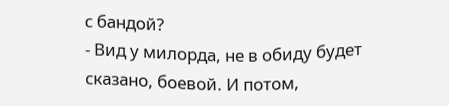с бандой?
- Вид у милорда, не в обиду будет сказано, боевой. И потом,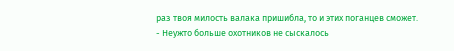раз твоя милость валака пришибла, то и этих поганцев сможет.
- Неужто больше охотников не сыскалось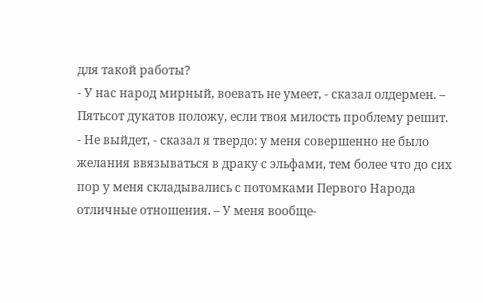для такой работы?
- У нас народ мирный, воевать не умеет, - сказал олдермен. – Пятьсот дукатов положу, если твоя милость проблему решит.
- Не выйдет, - сказал я твердо: у меня совершенно не было желания ввязываться в драку с эльфами, тем более что до сих пор у меня складывались с потомками Первого Народа отличные отношения. – У меня вообще-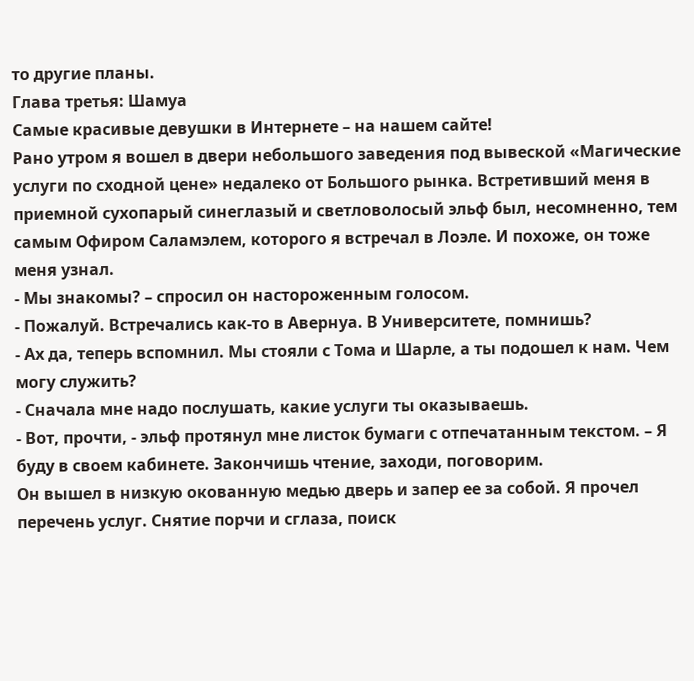то другие планы.
Глава третья: Шамуа
Самые красивые девушки в Интернете – на нашем сайте!
Рано утром я вошел в двери небольшого заведения под вывеской «Магические услуги по сходной цене» недалеко от Большого рынка. Встретивший меня в приемной сухопарый синеглазый и светловолосый эльф был, несомненно, тем самым Офиром Саламэлем, которого я встречал в Лоэле. И похоже, он тоже меня узнал.
- Мы знакомы? – спросил он настороженным голосом.
- Пожалуй. Встречались как-то в Авернуа. В Университете, помнишь?
- Ах да, теперь вспомнил. Мы стояли с Тома и Шарле, а ты подошел к нам. Чем могу служить?
- Сначала мне надо послушать, какие услуги ты оказываешь.
- Вот, прочти, - эльф протянул мне листок бумаги с отпечатанным текстом. – Я буду в своем кабинете. Закончишь чтение, заходи, поговорим.
Он вышел в низкую окованную медью дверь и запер ее за собой. Я прочел перечень услуг. Снятие порчи и сглаза, поиск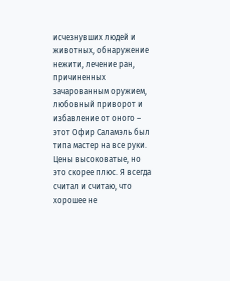исчезнувших людей и животных, обнаружение нежити, лечение ран, причиненных зачарованным оружием, любовный приворот и избавление от оного – этот Офир Саламэль был типа мастер на все руки. Цены высоковатые, но это скорее плюс. Я всегда считал и считаю, что хорошее не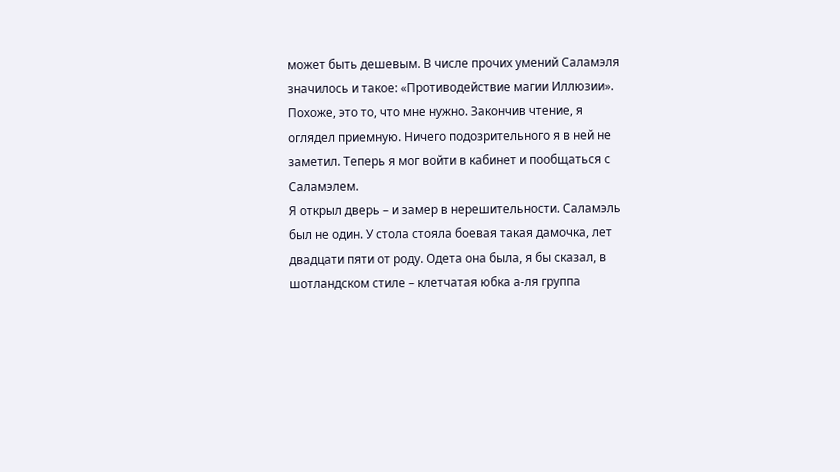может быть дешевым. В числе прочих умений Саламэля значилось и такое: «Противодействие магии Иллюзии». Похоже, это то, что мне нужно. Закончив чтение, я оглядел приемную. Ничего подозрительного я в ней не заметил. Теперь я мог войти в кабинет и пообщаться с Саламэлем.
Я открыл дверь – и замер в нерешительности. Саламэль был не один. У стола стояла боевая такая дамочка, лет двадцати пяти от роду. Одета она была, я бы сказал, в шотландском стиле – клетчатая юбка а-ля группа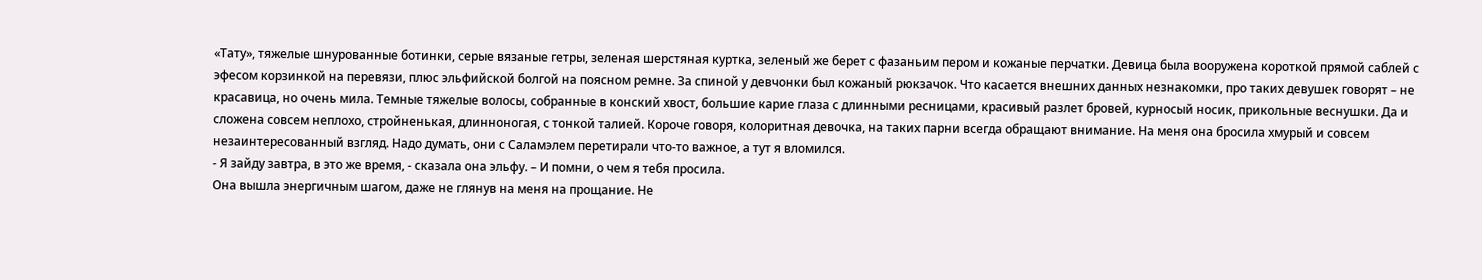«Тату», тяжелые шнурованные ботинки, серые вязаные гетры, зеленая шерстяная куртка, зеленый же берет с фазаньим пером и кожаные перчатки. Девица была вооружена короткой прямой саблей с эфесом корзинкой на перевязи, плюс эльфийской болгой на поясном ремне. За спиной у девчонки был кожаный рюкзачок. Что касается внешних данных незнакомки, про таких девушек говорят – не красавица, но очень мила. Темные тяжелые волосы, собранные в конский хвост, большие карие глаза с длинными ресницами, красивый разлет бровей, курносый носик, прикольные веснушки. Да и сложена совсем неплохо, стройненькая, длинноногая, с тонкой талией. Короче говоря, колоритная девочка, на таких парни всегда обращают внимание. На меня она бросила хмурый и совсем незаинтересованный взгляд. Надо думать, они с Саламэлем перетирали что-то важное, а тут я вломился.
- Я зайду завтра, в это же время, - сказала она эльфу. – И помни, о чем я тебя просила.
Она вышла энергичным шагом, даже не глянув на меня на прощание. Не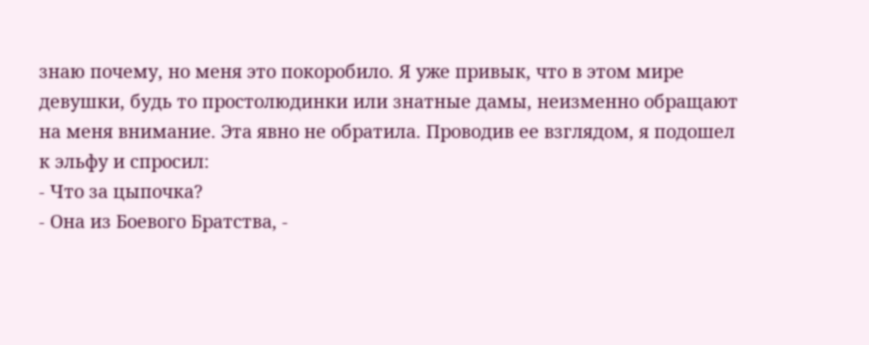знаю почему, но меня это покоробило. Я уже привык, что в этом мире девушки, будь то простолюдинки или знатные дамы, неизменно обращают на меня внимание. Эта явно не обратила. Проводив ее взглядом, я подошел к эльфу и спросил:
- Что за цыпочка?
- Она из Боевого Братства, -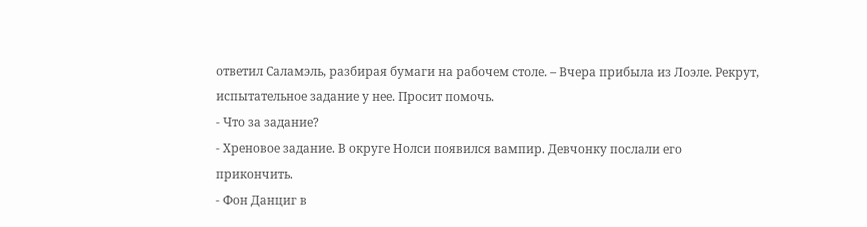ответил Саламэль, разбирая бумаги на рабочем столе. – Вчера прибыла из Лоэле. Рекрут, испытательное задание у нее. Просит помочь.
- Что за задание?
- Хреновое задание. В округе Нолси появился вампир. Девчонку послали его прикончить.
- Фон Данциг в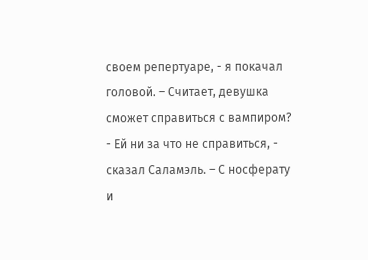своем репертуаре, - я покачал головой. – Считает, девушка сможет справиться с вампиром?
- Ей ни за что не справиться, - сказал Саламэль. – С носферату и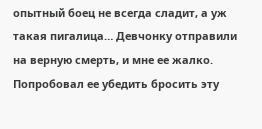опытный боец не всегда сладит, а уж такая пигалица… Девчонку отправили на верную смерть, и мне ее жалко. Попробовал ее убедить бросить эту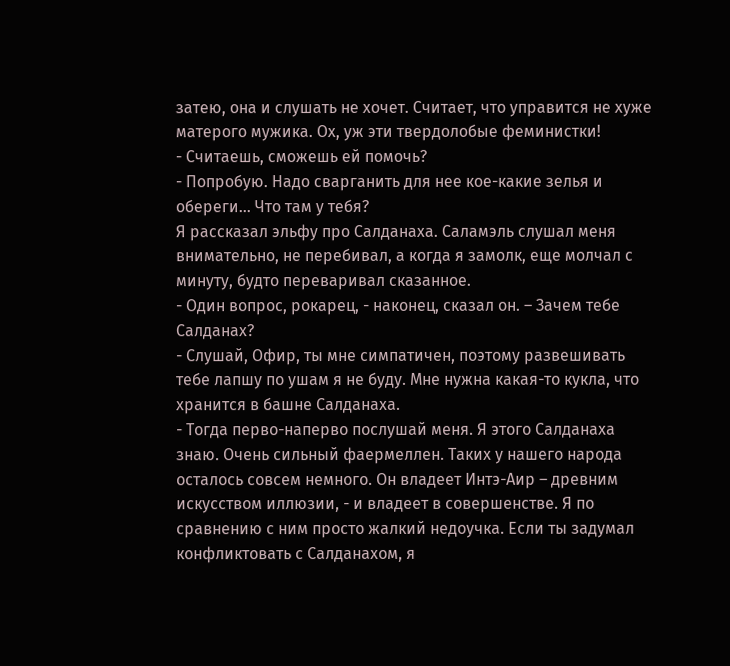затею, она и слушать не хочет. Считает, что управится не хуже матерого мужика. Ох, уж эти твердолобые феминистки!
- Считаешь, сможешь ей помочь?
- Попробую. Надо сварганить для нее кое-какие зелья и обереги… Что там у тебя?
Я рассказал эльфу про Салданаха. Саламэль слушал меня внимательно, не перебивал, а когда я замолк, еще молчал с минуту, будто переваривал сказанное.
- Один вопрос, рокарец, - наконец, сказал он. – Зачем тебе Салданах?
- Слушай, Офир, ты мне симпатичен, поэтому развешивать тебе лапшу по ушам я не буду. Мне нужна какая-то кукла, что хранится в башне Салданаха.
- Тогда перво-наперво послушай меня. Я этого Салданаха знаю. Очень сильный фаермеллен. Таких у нашего народа осталось совсем немного. Он владеет Интэ-Аир – древним искусством иллюзии, - и владеет в совершенстве. Я по сравнению с ним просто жалкий недоучка. Если ты задумал конфликтовать с Салданахом, я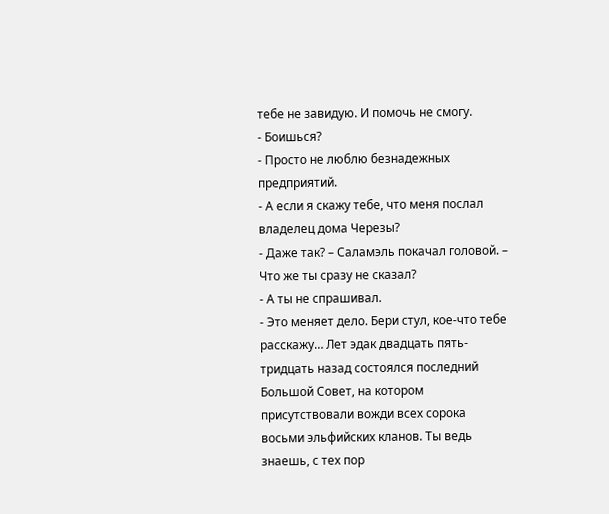тебе не завидую. И помочь не смогу.
- Боишься?
- Просто не люблю безнадежных предприятий.
- А если я скажу тебе, что меня послал владелец дома Черезы?
- Даже так? – Саламэль покачал головой. – Что же ты сразу не сказал?
- А ты не спрашивал.
- Это меняет дело. Бери стул, кое-что тебе расскажу… Лет эдак двадцать пять-тридцать назад состоялся последний Большой Совет, на котором присутствовали вожди всех сорока восьми эльфийских кланов. Ты ведь знаешь, с тех пор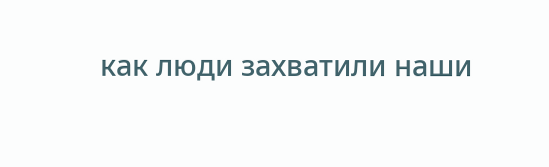как люди захватили наши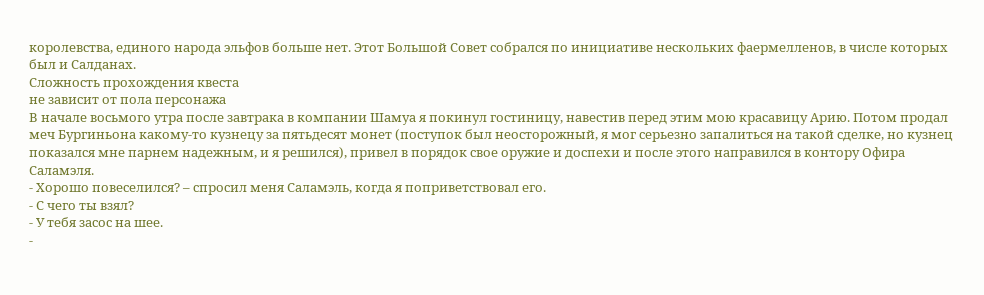королевства, единого народа эльфов больше нет. Этот Большой Совет собрался по инициативе нескольких фаермелленов, в числе которых был и Салданах.
Сложность прохождения квеста
не зависит от пола персонажа
В начале восьмого утра после завтрака в компании Шамуа я покинул гостиницу, навестив перед этим мою красавицу Арию. Потом продал меч Бургиньона какому-то кузнецу за пятьдесят монет (поступок был неосторожный, я мог серьезно запалиться на такой сделке, но кузнец показался мне парнем надежным, и я решился), привел в порядок свое оружие и доспехи и после этого направился в контору Офира Саламэля.
- Хорошо повеселился? – спросил меня Саламэль, когда я поприветствовал его.
- С чего ты взял?
- У тебя засос на шее.
-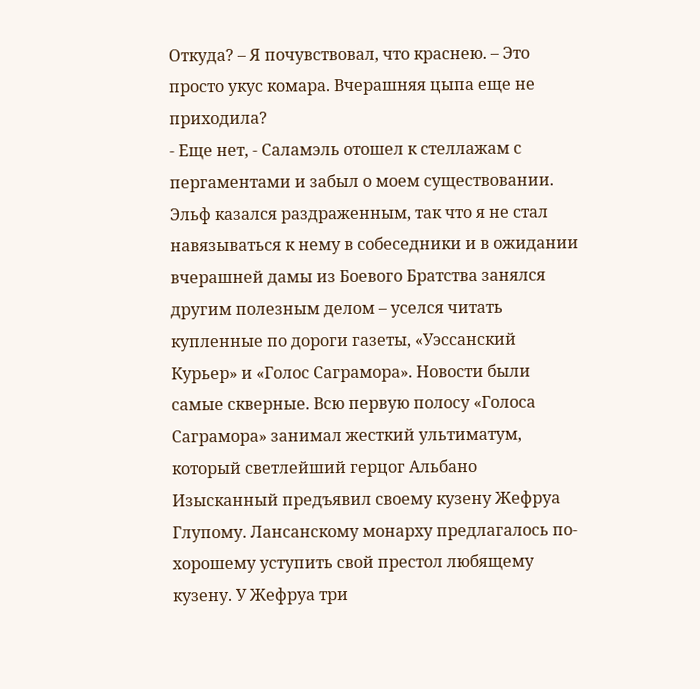Откуда? – Я почувствовал, что краснею. – Это просто укус комара. Вчерашняя цыпа еще не приходила?
- Еще нет, - Саламэль отошел к стеллажам с пергаментами и забыл о моем существовании.
Эльф казался раздраженным, так что я не стал навязываться к нему в собеседники и в ожидании вчерашней дамы из Боевого Братства занялся другим полезным делом – уселся читать купленные по дороги газеты, «Уэссанский Курьер» и «Голос Саграмора». Новости были самые скверные. Всю первую полосу «Голоса Саграмора» занимал жесткий ультиматум, который светлейший герцог Альбано Изысканный предъявил своему кузену Жефруа Глупому. Лансанскому монарху предлагалось по-хорошему уступить свой престол любящему кузену. У Жефруа три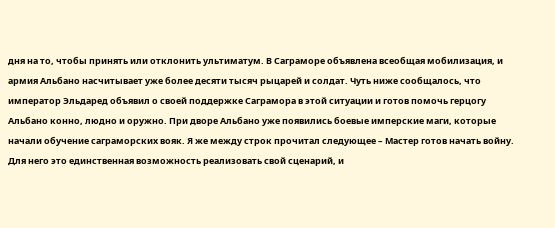дня на то, чтобы принять или отклонить ультиматум. В Саграморе объявлена всеобщая мобилизация, и армия Альбано насчитывает уже более десяти тысяч рыцарей и солдат. Чуть ниже сообщалось, что император Эльдаред объявил о своей поддержке Саграмора в этой ситуации и готов помочь герцогу Альбано конно, людно и оружно. При дворе Альбано уже появились боевые имперские маги, которые начали обучение саграморских вояк. Я же между строк прочитал следующее – Мастер готов начать войну. Для него это единственная возможность реализовать свой сценарий, и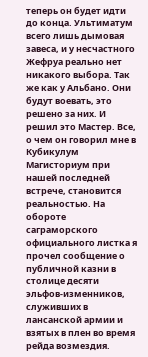теперь он будет идти до конца. Ультиматум всего лишь дымовая завеса, и у несчастного Жефруа реально нет никакого выбора. Так же как у Альбано. Они будут воевать, это решено за них. И решил это Мастер. Все, о чем он говорил мне в Кубикулум Магисториум при нашей последней встрече, становится реальностью. На обороте саграморского официального листка я прочел сообщение о публичной казни в столице десяти эльфов-изменников, служивших в лансанской армии и взятых в плен во время рейда возмездия.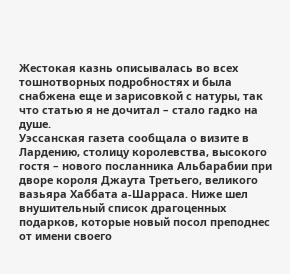Жестокая казнь описывалась во всех тошнотворных подробностях и была снабжена еще и зарисовкой с натуры, так что статью я не дочитал – стало гадко на душе.
Уэссанская газета сообщала о визите в Лардению, столицу королевства, высокого гостя – нового посланника Альбарабии при дворе короля Джаута Третьего, великого вазьяра Хаббата а-Шарраса. Ниже шел внушительный список драгоценных подарков, которые новый посол преподнес от имени своего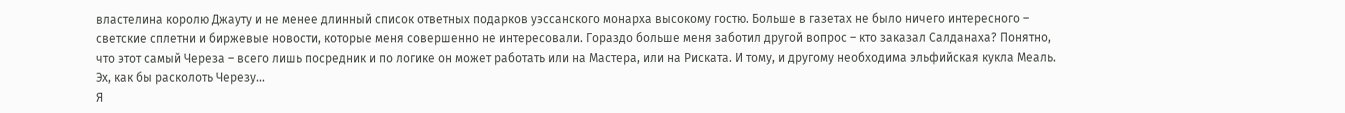властелина королю Джауту и не менее длинный список ответных подарков уэссанского монарха высокому гостю. Больше в газетах не было ничего интересного – светские сплетни и биржевые новости, которые меня совершенно не интересовали. Гораздо больше меня заботил другой вопрос – кто заказал Салданаха? Понятно, что этот самый Череза – всего лишь посредник и по логике он может работать или на Мастера, или на Риската. И тому, и другому необходима эльфийская кукла Меаль. Эх, как бы расколоть Черезу…
Я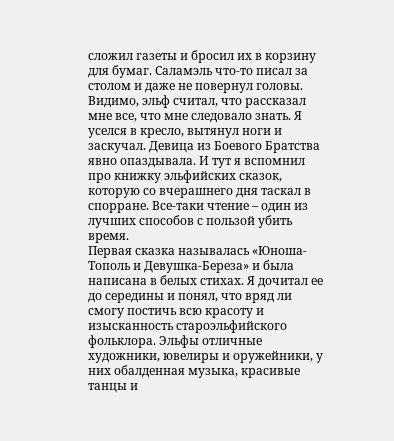сложил газеты и бросил их в корзину для бумаг. Саламэль что-то писал за столом и даже не повернул головы. Видимо, эльф считал, что рассказал мне все, что мне следовало знать. Я уселся в кресло, вытянул ноги и заскучал. Девица из Боевого Братства явно опаздывала. И тут я вспомнил про книжку эльфийских сказок, которую со вчерашнего дня таскал в спорране. Все-таки чтение – один из лучших способов с пользой убить время.
Первая сказка называлась «Юноша-Тополь и Девушка-Береза» и была написана в белых стихах. Я дочитал ее до середины и понял, что вряд ли смогу постичь всю красоту и изысканность староэльфийского фольклора. Эльфы отличные художники, ювелиры и оружейники, у них обалденная музыка, красивые танцы и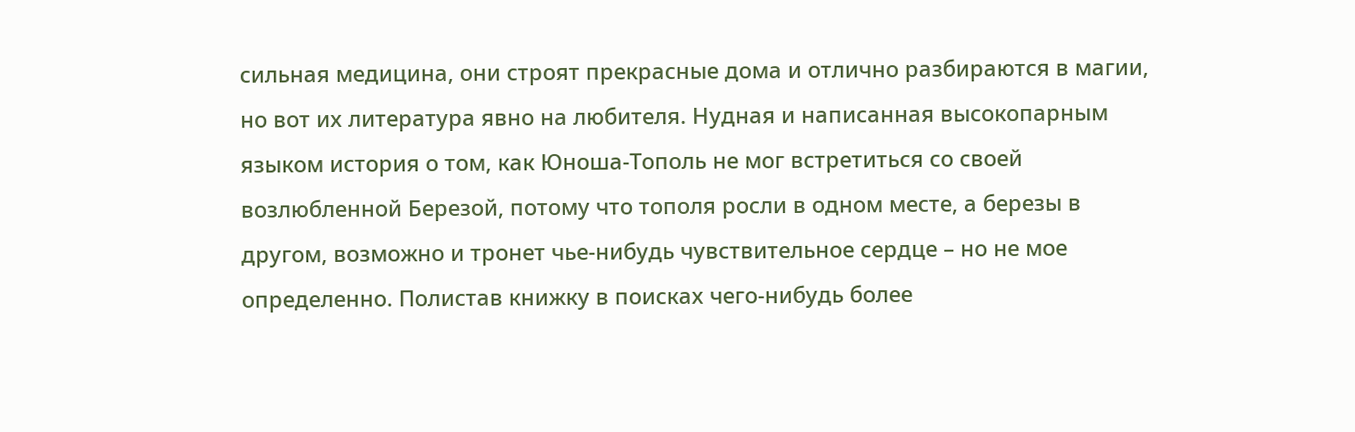сильная медицина, они строят прекрасные дома и отлично разбираются в магии, но вот их литература явно на любителя. Нудная и написанная высокопарным языком история о том, как Юноша-Тополь не мог встретиться со своей возлюбленной Березой, потому что тополя росли в одном месте, а березы в другом, возможно и тронет чье-нибудь чувствительное сердце – но не мое определенно. Полистав книжку в поисках чего-нибудь более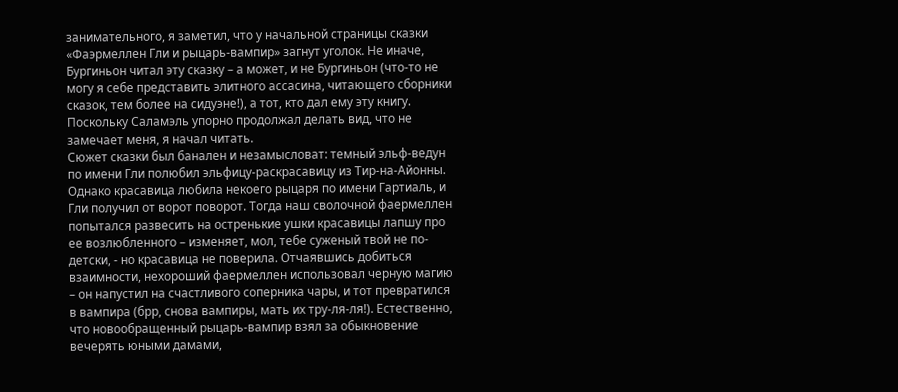занимательного, я заметил, что у начальной страницы сказки «Фаэрмеллен Гли и рыцарь-вампир» загнут уголок. Не иначе, Бургиньон читал эту сказку – а может, и не Бургиньон (что-то не могу я себе представить элитного ассасина, читающего сборники сказок, тем более на сидуэне!), а тот, кто дал ему эту книгу. Поскольку Саламэль упорно продолжал делать вид, что не замечает меня, я начал читать.
Сюжет сказки был банален и незамысловат: темный эльф-ведун по имени Гли полюбил эльфицу-раскрасавицу из Тир-на-Айонны. Однако красавица любила некоего рыцаря по имени Гартиаль, и Гли получил от ворот поворот. Тогда наш сволочной фаермеллен попытался развесить на остренькие ушки красавицы лапшу про ее возлюбленного – изменяет, мол, тебе суженый твой не по-детски, - но красавица не поверила. Отчаявшись добиться взаимности, нехороший фаермеллен использовал черную магию – он напустил на счастливого соперника чары, и тот превратился в вампира (брр, снова вампиры, мать их тру-ля-ля!). Естественно, что новообращенный рыцарь-вампир взял за обыкновение вечерять юными дамами,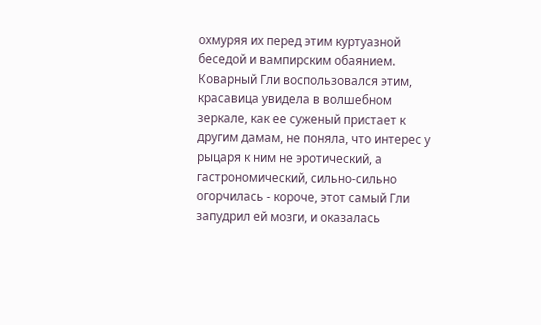охмуряя их перед этим куртуазной беседой и вампирским обаянием. Коварный Гли воспользовался этим, красавица увидела в волшебном зеркале, как ее суженый пристает к другим дамам, не поняла, что интерес у рыцаря к ним не эротический, а гастрономический, сильно-сильно огорчилась - короче, этот самый Гли запудрил ей мозги, и оказалась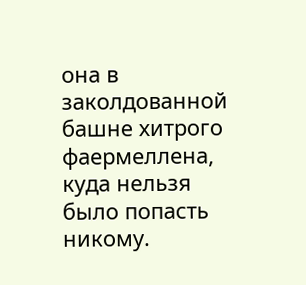она в заколдованной башне хитрого фаермеллена, куда нельзя было попасть никому.